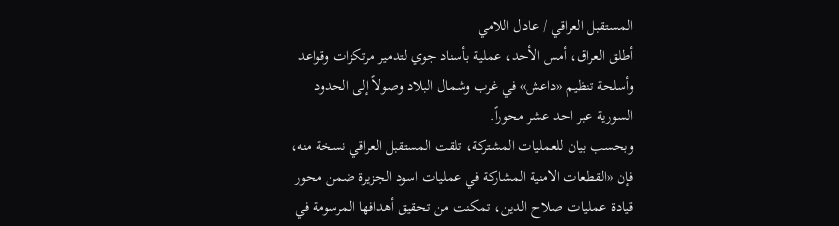المستقبل العراقي / عادل اللامي
أطلق العراق، أمس الأحد، عملية بأسناد جوي لتدمير مرتكزات وقواعد وأسلحة تنظيم «داعش» في غرب وشمال البلاد وصولاً إلى الحدود السورية عبر احد عشر محوراً.
وبحسب بيان للعمليات المشتركة، تلقت المستقبل العراقي نسخة منه، فإن «القطعات الامنية المشاركة في عمليات اسود الجزيرة ضمن محور قيادة عمليات صلاح الدين، تمكنت من تحقيق أهدافها المرسومة في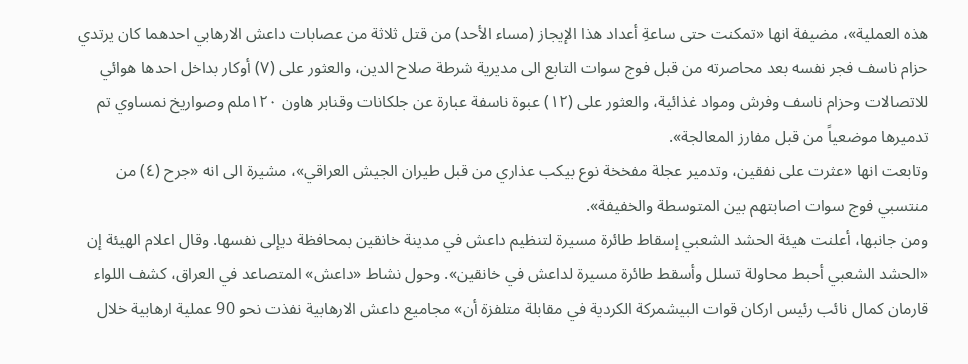هذه العملية»، مضيفة انها «تمكنت حتى ساعةِ أعداد هذا الإيجاز (مساء الأحد) من قتل ثلاثة من عصابات داعش الارهابي احدهما كان يرتدي حزام ناسف فجر نفسه بعد محاصرته من قبل فوج سوات التابع الى مديرية شرطة صلاح الدين، والعثور على (٧) أوكار بداخل احدها هوائي للاتصالات وحزام ناسف وفرش ومواد غذائية، والعثور على (١٢) عبوة ناسفة عبارة عن جلكانات وقنابر هاون ١٢٠ملم وصواريخ نمساوي تم تدميرها موضعياً من قبل مفارز المعالجة».
وتابعت انها «عثرت على نفقين، وتدمير عجلة مفخخة نوع بيكب عذاري من قبل طيران الجيش العراقي»، مشيرة الى انه «جرح (٤) من منتسبي فوج سوات اصابتهم بين المتوسطة والخفيفة».
ومن جانبها، أعلنت هيئة الحشد الشعبي إسقاط طائرة مسيرة لتنظيم داعش في مدينة خانقين بمحافظة ديإلى نفسها. وقال اعلام الهيئة إن «الحشد الشعبي أحبط محاولة تسلل وأسقط طائرة مسيرة لداعش في خانقين». وحول نشاط «داعش» المتصاعد في العراق، كشف اللواء قارمان كمال نائب رئيس اركان قوات البيشمركة الكردية في مقابلة متلفزة أن» مجاميع داعش الارهابية نفذت نحو 90 عملية ارهابية خلال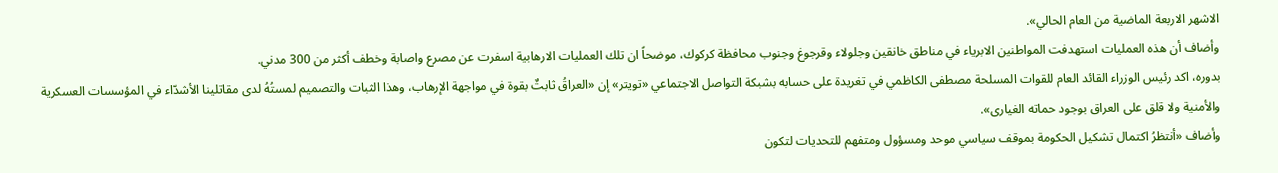الاشهر الاربعة الماضية من العام الحالي».
وأضاف أن هذه العمليات استهدفت المواطنين الابرياء في مناطق خانقين وجلولاء وقرجوغ وجنوب محافظة كركوك، موضحاً ان تلك العمليات الارهابية اسفرت عن مصرع واصابة وخطف أكثر من 300 مدني.
بدوره، اكد رئيس الوزراء القائد العام للقوات المسلحة مصطفى الكاظمي في تغريدة على حسابه بشبكة التواصل الاجتماعي «تويتر» إن «العراقُ ثابتٌ بقوة في مواجهة الإرهاب، وهذا الثبات والتصميم لمستُهُ لدى مقاتلينا الأشدّاء في المؤسسات العسكرية والأمنية ولا قلق على العراق بوجود حماته الغيارى».
وأضاف «أنتظرُ اكتمال تشكيل الحكومة بموقف سياسي موحد ومسؤول ومتفهم للتحديات لتكون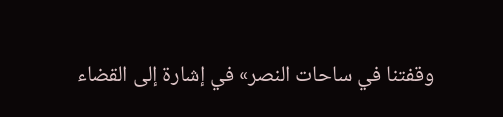وقفتنا في ساحات النصر» في إشارة إلى القضاء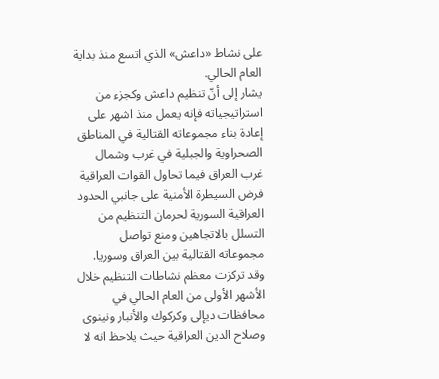على نشاط «داعش» الذي اتسع منذ بداية العام الحالي.
يشار إلى أنّ تنظيم داعش وكجزء من استراتيجياته فإنه يعمل منذ اشهر على إعادة بناء مجموعاته القتالية في المناطق الصحراوية والجبلية في غرب وشمال غرب العراق فيما تحاول القوات العراقية فرض السيطرة الأمنية على جانبي الحدود العراقية السورية لحرمان التنظيم من التسلل بالاتجاهين ومنع تواصل مجموعاته القتالية بين العراق وسوريا.
وقد تركزت معظم نشاطات التنظيم خلال الأشهر الأولى من العام الحالي في محافظات ديإلى وكركوك والأنبار ونينوى وصلاح الدين العراقية حيث يلاحظ انه لا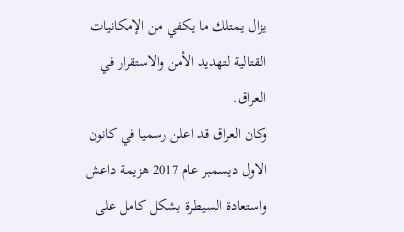يزال يمتلك ما يكفي من الإمكانيات القتالية لتهديد الأمن والاستقرار في العراق.
وكان العراق قد اعلن رسميا في كانون الاول ديسمبر عام 2017 هزيمة داعش واستعادة السيطرة بشكل كامل على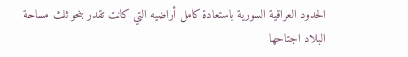الحدود العراقية السورية باستعادة كامل أراضيه التي كانت تقدر بنحو ثلث مساحة البلاد اجتاحها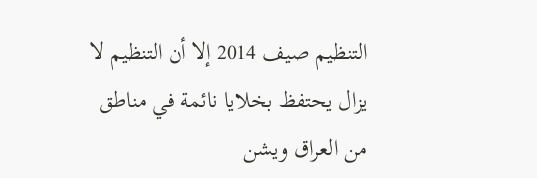التنظيم صيف 2014 إلا أن التنظيم لا يزال يحتفظ بخلايا نائمة في مناطق من العراق ويشن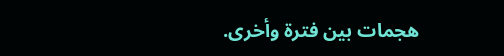هجمات بين فترة وأخرى.